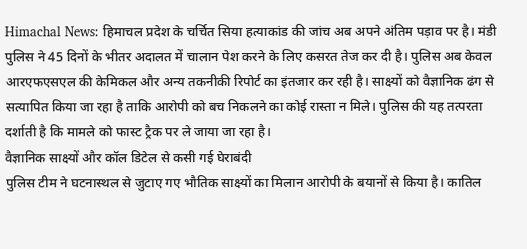Himachal News: हिमाचल प्रदेश के चर्चित सिया हत्याकांड की जांच अब अपने अंतिम पड़ाव पर है। मंडी पुलिस ने 45 दिनों के भीतर अदालत में चालान पेश करने के लिए कसरत तेज कर दी है। पुलिस अब केवल आरएफएसएल की केमिकल और अन्य तकनीकी रिपोर्ट का इंतजार कर रही है। साक्ष्यों को वैज्ञानिक ढंग से सत्यापित किया जा रहा है ताकि आरोपी को बच निकलने का कोई रास्ता न मिले। पुलिस की यह तत्परता दर्शाती है कि मामले को फास्ट ट्रैक पर ले जाया जा रहा है।
वैज्ञानिक साक्ष्यों और कॉल डिटेल से कसी गई घेराबंदी
पुलिस टीम ने घटनास्थल से जुटाए गए भौतिक साक्ष्यों का मिलान आरोपी के बयानों से किया है। कातिल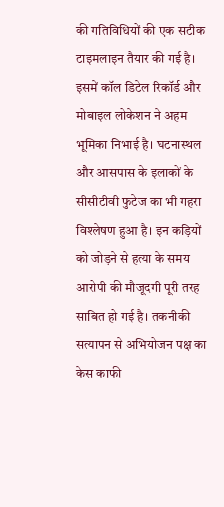की गतिविधियों की एक सटीक टाइमलाइन तैयार की गई है। इसमें कॉल डिटेल रिकॉर्ड और मोबाइल लोकेशन ने अहम भूमिका निभाई है। घटनास्थल और आसपास के इलाकों के सीसीटीवी फुटेज का भी गहरा विश्लेषण हुआ है। इन कड़ियों को जोड़ने से हत्या के समय आरोपी की मौजूदगी पूरी तरह साबित हो गई है। तकनीकी सत्यापन से अभियोजन पक्ष का केस काफी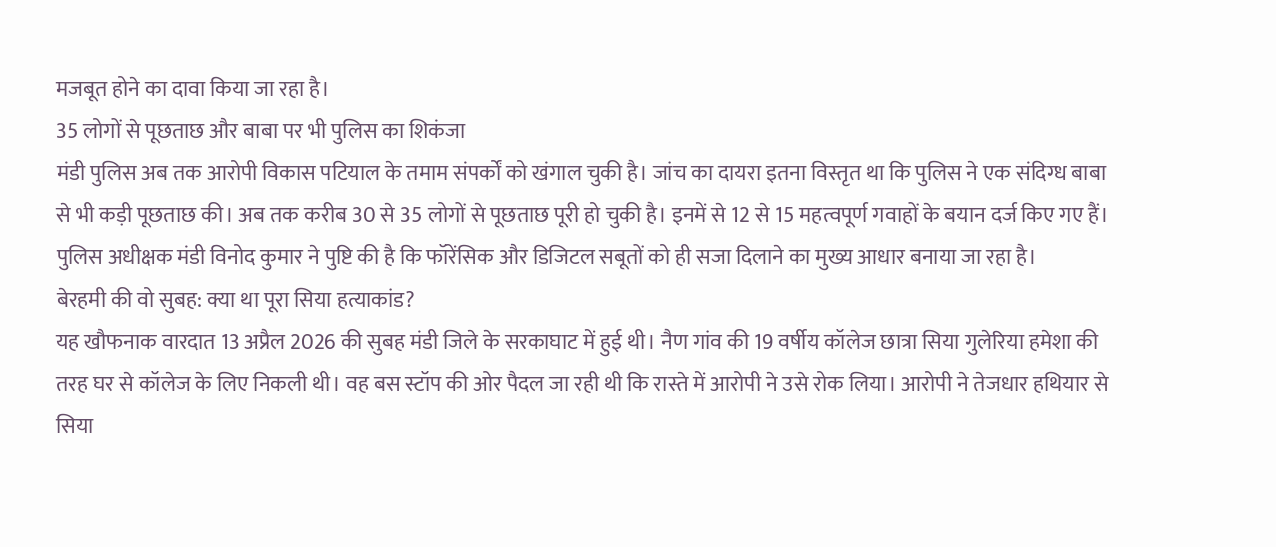मजबूत होने का दावा किया जा रहा है।
35 लोगों से पूछताछ और बाबा पर भी पुलिस का शिकंजा
मंडी पुलिस अब तक आरोपी विकास पटियाल के तमाम संपर्कों को खंगाल चुकी है। जांच का दायरा इतना विस्तृत था कि पुलिस ने एक संदिग्ध बाबा से भी कड़ी पूछताछ की। अब तक करीब 30 से 35 लोगों से पूछताछ पूरी हो चुकी है। इनमें से 12 से 15 महत्वपूर्ण गवाहों के बयान दर्ज किए गए हैं। पुलिस अधीक्षक मंडी विनोद कुमार ने पुष्टि की है कि फॉरेंसिक और डिजिटल सबूतों को ही सजा दिलाने का मुख्य आधार बनाया जा रहा है।
बेरहमी की वो सुबह: क्या था पूरा सिया हत्याकांड?
यह खौफनाक वारदात 13 अप्रैल 2026 की सुबह मंडी जिले के सरकाघाट में हुई थी। नैण गांव की 19 वर्षीय कॉलेज छात्रा सिया गुलेरिया हमेशा की तरह घर से कॉलेज के लिए निकली थी। वह बस स्टॉप की ओर पैदल जा रही थी कि रास्ते में आरोपी ने उसे रोक लिया। आरोपी ने तेजधार हथियार से सिया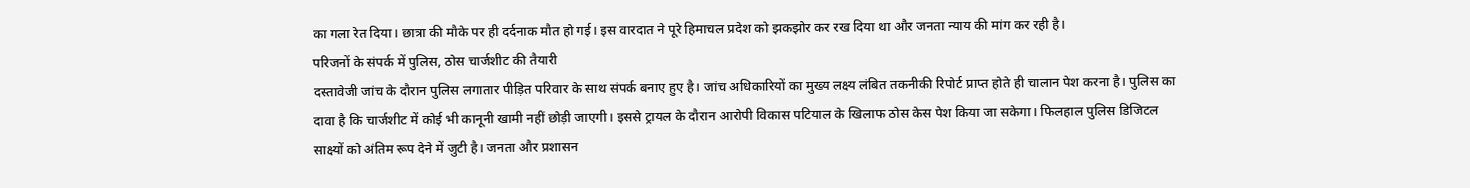का गला रेत दिया। छात्रा की मौके पर ही दर्दनाक मौत हो गई। इस वारदात ने पूरे हिमाचल प्रदेश को झकझोर कर रख दिया था और जनता न्याय की मांग कर रही है।
परिजनों के संपर्क में पुलिस, ठोस चार्जशीट की तैयारी
दस्तावेजी जांच के दौरान पुलिस लगातार पीड़ित परिवार के साथ संपर्क बनाए हुए है। जांच अधिकारियों का मुख्य लक्ष्य लंबित तकनीकी रिपोर्ट प्राप्त होते ही चालान पेश करना है। पुलिस का दावा है कि चार्जशीट में कोई भी कानूनी खामी नहीं छोड़ी जाएगी। इससे ट्रायल के दौरान आरोपी विकास पटियाल के खिलाफ ठोस केस पेश किया जा सकेगा। फिलहाल पुलिस डिजिटल साक्ष्यों को अंतिम रूप देने में जुटी है। जनता और प्रशासन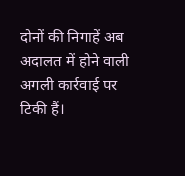दोनों की निगाहें अब अदालत में होने वाली अगली कार्रवाई पर टिकी हैं।